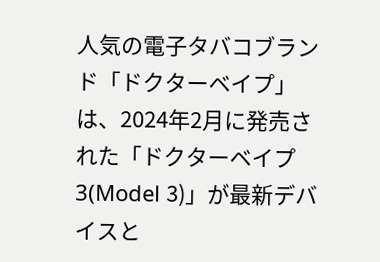人気の電子タバコブランド「ドクターベイプ」は、2024年2月に発売された「ドクターベイプ3(Model 3)」が最新デバイスと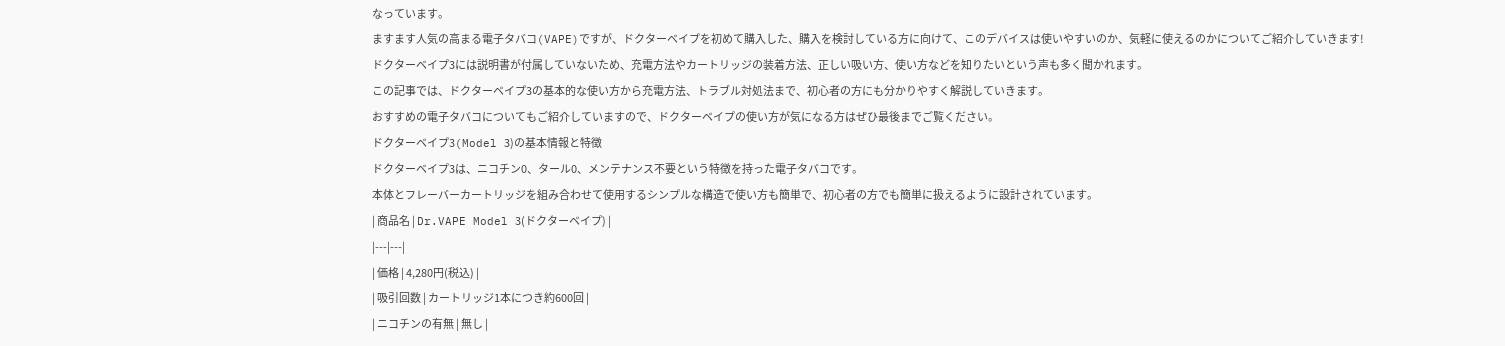なっています。
ますます人気の高まる電子タバコ(VAPE)ですが、ドクターベイプを初めて購入した、購入を検討している方に向けて、このデバイスは使いやすいのか、気軽に使えるのかについてご紹介していきます!
ドクターベイプ3には説明書が付属していないため、充電方法やカートリッジの装着方法、正しい吸い方、使い方などを知りたいという声も多く聞かれます。
この記事では、ドクターベイプ3の基本的な使い方から充電方法、トラブル対処法まで、初心者の方にも分かりやすく解説していきます。
おすすめの電子タバコについてもご紹介していますので、ドクターベイプの使い方が気になる方はぜひ最後までご覧ください。
ドクターベイプ3(Model 3)の基本情報と特徴
ドクターベイプ3は、ニコチン0、タール0、メンテナンス不要という特徴を持った電子タバコです。
本体とフレーバーカートリッジを組み合わせて使用するシンプルな構造で使い方も簡単で、初心者の方でも簡単に扱えるように設計されています。
| 商品名 | Dr.VAPE Model 3(ドクターベイプ) |
|---|---|
| 価格 | 4,280円(税込) |
| 吸引回数 | カートリッジ1本につき約600回 |
| ニコチンの有無 | 無し |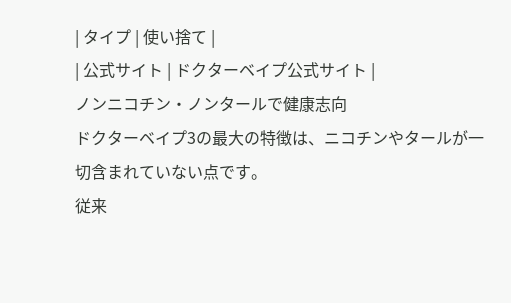| タイプ | 使い捨て |
| 公式サイト | ドクターベイプ公式サイト |
ノンニコチン・ノンタールで健康志向
ドクターベイプ3の最大の特徴は、ニコチンやタールが一切含まれていない点です。
従来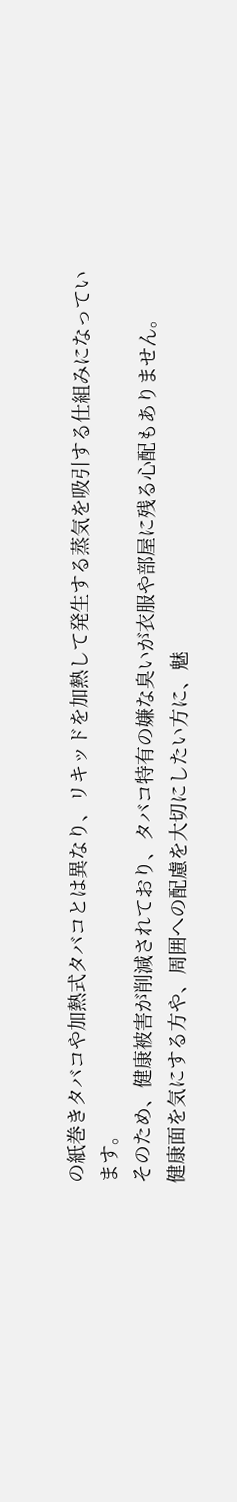の紙巻きタバコや加熱式タバコとは異なり、リキッドを加熱して発生する蒸気を吸引する仕組みになっています。
そのため、健康被害が削減されており、タバコ特有の嫌な臭いが衣服や部屋に残る心配もありません。
健康面を気にする方や、周囲への配慮を大切にしたい方に、魅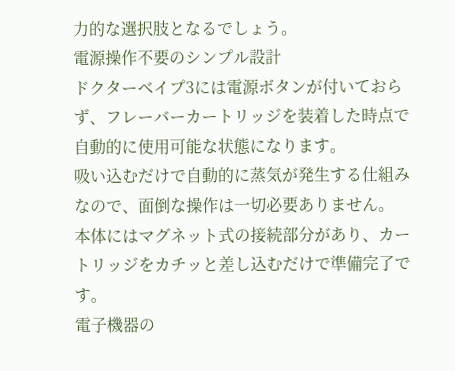力的な選択肢となるでしょう。
電源操作不要のシンプル設計
ドクターベイプ3には電源ボタンが付いておらず、フレーバーカートリッジを装着した時点で自動的に使用可能な状態になります。
吸い込むだけで自動的に蒸気が発生する仕組みなので、面倒な操作は一切必要ありません。
本体にはマグネット式の接続部分があり、カートリッジをカチッと差し込むだけで準備完了です。
電子機器の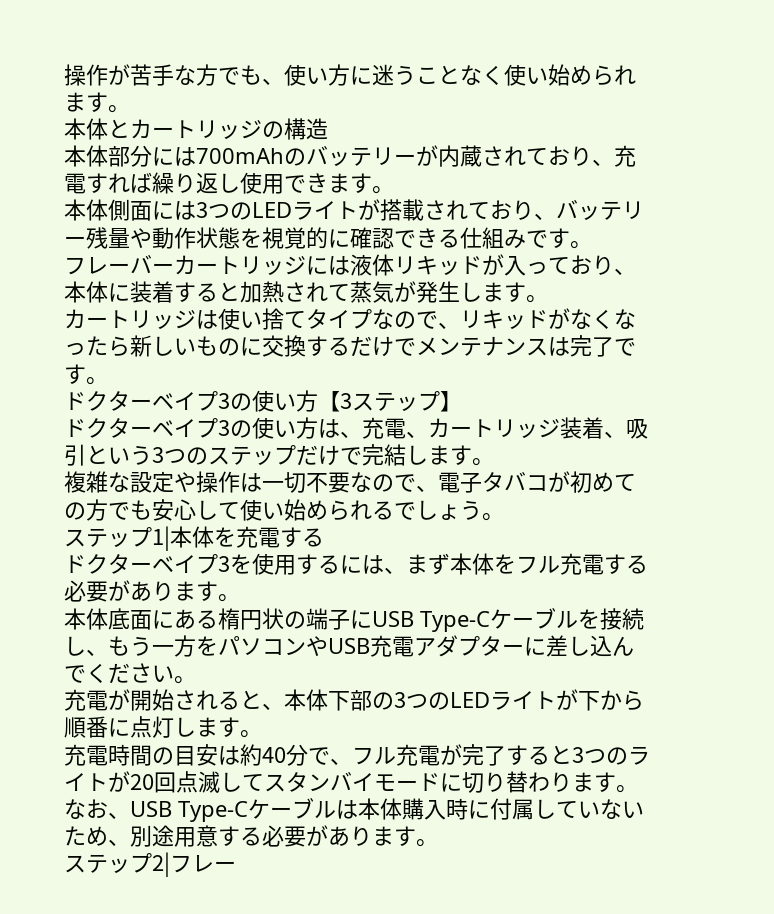操作が苦手な方でも、使い方に迷うことなく使い始められます。
本体とカートリッジの構造
本体部分には700mAhのバッテリーが内蔵されており、充電すれば繰り返し使用できます。
本体側面には3つのLEDライトが搭載されており、バッテリー残量や動作状態を視覚的に確認できる仕組みです。
フレーバーカートリッジには液体リキッドが入っており、本体に装着すると加熱されて蒸気が発生します。
カートリッジは使い捨てタイプなので、リキッドがなくなったら新しいものに交換するだけでメンテナンスは完了です。
ドクターベイプ3の使い方【3ステップ】
ドクターベイプ3の使い方は、充電、カートリッジ装着、吸引という3つのステップだけで完結します。
複雑な設定や操作は一切不要なので、電子タバコが初めての方でも安心して使い始められるでしょう。
ステップ1|本体を充電する
ドクターベイプ3を使用するには、まず本体をフル充電する必要があります。
本体底面にある楕円状の端子にUSB Type-Cケーブルを接続し、もう一方をパソコンやUSB充電アダプターに差し込んでください。
充電が開始されると、本体下部の3つのLEDライトが下から順番に点灯します。
充電時間の目安は約40分で、フル充電が完了すると3つのライトが20回点滅してスタンバイモードに切り替わります。
なお、USB Type-Cケーブルは本体購入時に付属していないため、別途用意する必要があります。
ステップ2|フレー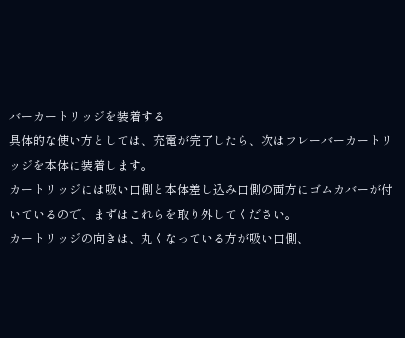バーカートリッジを装着する
具体的な使い方としては、充電が完了したら、次はフレーバーカートリッジを本体に装着します。
カートリッジには吸い口側と本体差し込み口側の両方にゴムカバーが付いているので、まずはこれらを取り外してください。
カートリッジの向きは、丸くなっている方が吸い口側、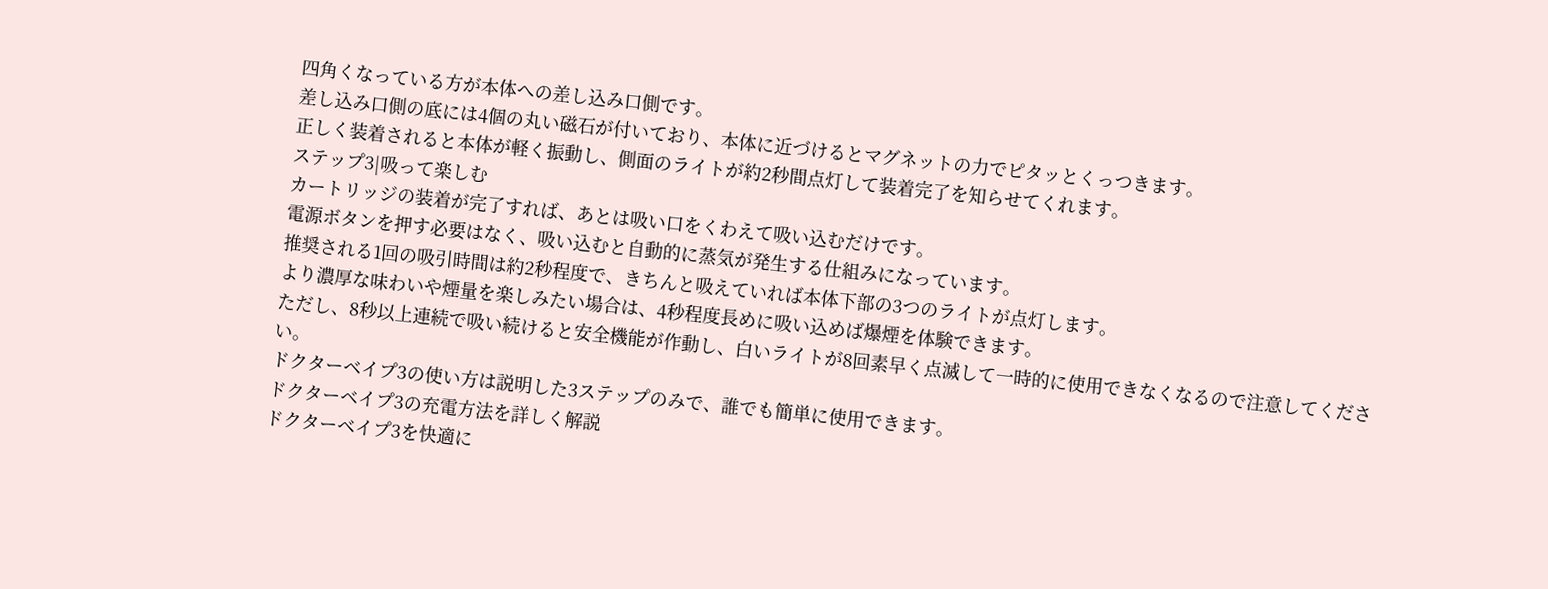四角くなっている方が本体への差し込み口側です。
差し込み口側の底には4個の丸い磁石が付いており、本体に近づけるとマグネットの力でピタッとくっつきます。
正しく装着されると本体が軽く振動し、側面のライトが約2秒間点灯して装着完了を知らせてくれます。
ステップ3|吸って楽しむ
カートリッジの装着が完了すれば、あとは吸い口をくわえて吸い込むだけです。
電源ボタンを押す必要はなく、吸い込むと自動的に蒸気が発生する仕組みになっています。
推奨される1回の吸引時間は約2秒程度で、きちんと吸えていれば本体下部の3つのライトが点灯します。
より濃厚な味わいや煙量を楽しみたい場合は、4秒程度長めに吸い込めば爆煙を体験できます。
ただし、8秒以上連続で吸い続けると安全機能が作動し、白いライトが8回素早く点滅して一時的に使用できなくなるので注意してください。
ドクターベイプ3の使い方は説明した3ステップのみで、誰でも簡単に使用できます。
ドクターベイプ3の充電方法を詳しく解説
ドクターベイプ3を快適に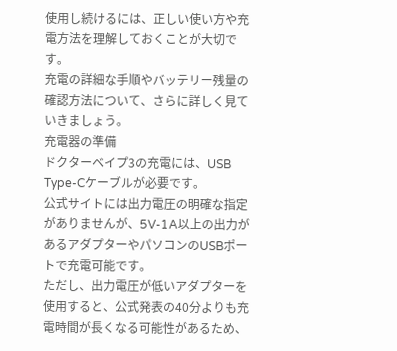使用し続けるには、正しい使い方や充電方法を理解しておくことが大切です。
充電の詳細な手順やバッテリー残量の確認方法について、さらに詳しく見ていきましょう。
充電器の準備
ドクターベイプ3の充電には、USB Type-Cケーブルが必要です。
公式サイトには出力電圧の明確な指定がありませんが、5V-1A以上の出力があるアダプターやパソコンのUSBポートで充電可能です。
ただし、出力電圧が低いアダプターを使用すると、公式発表の40分よりも充電時間が長くなる可能性があるため、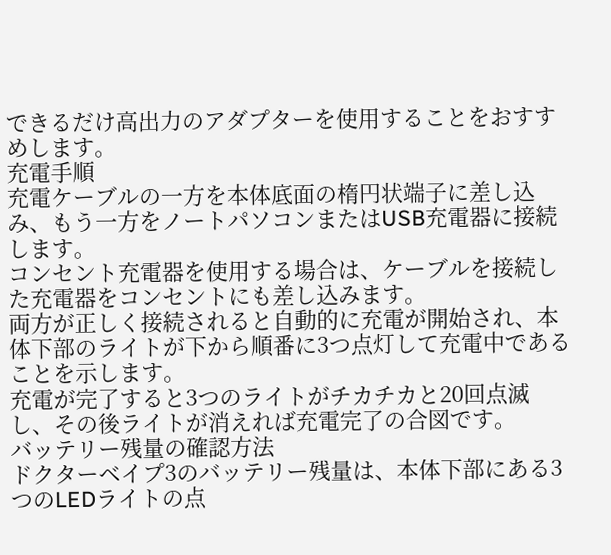できるだけ高出力のアダプターを使用することをおすすめします。
充電手順
充電ケーブルの一方を本体底面の楕円状端子に差し込み、もう一方をノートパソコンまたはUSB充電器に接続します。
コンセント充電器を使用する場合は、ケーブルを接続した充電器をコンセントにも差し込みます。
両方が正しく接続されると自動的に充電が開始され、本体下部のライトが下から順番に3つ点灯して充電中であることを示します。
充電が完了すると3つのライトがチカチカと20回点滅し、その後ライトが消えれば充電完了の合図です。
バッテリー残量の確認方法
ドクターベイプ3のバッテリー残量は、本体下部にある3つのLEDライトの点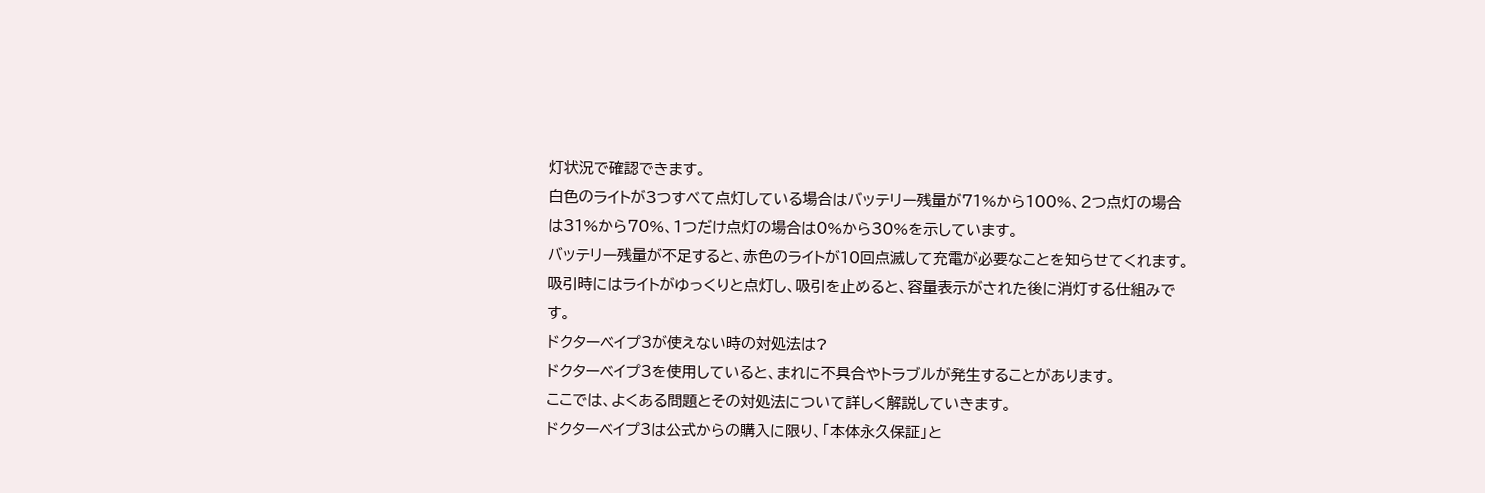灯状況で確認できます。
白色のライトが3つすべて点灯している場合はバッテリー残量が71%から100%、2つ点灯の場合は31%から70%、1つだけ点灯の場合は0%から30%を示しています。
バッテリー残量が不足すると、赤色のライトが10回点滅して充電が必要なことを知らせてくれます。
吸引時にはライトがゆっくりと点灯し、吸引を止めると、容量表示がされた後に消灯する仕組みです。
ドクターベイプ3が使えない時の対処法は?
ドクターベイプ3を使用していると、まれに不具合やトラブルが発生することがあります。
ここでは、よくある問題とその対処法について詳しく解説していきます。
ドクターベイプ3は公式からの購入に限り、「本体永久保証」と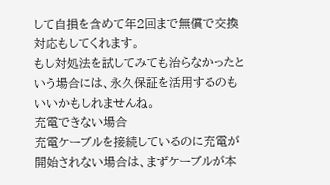して自損を含めて年2回まで無償で交換対応もしてくれます。
もし対処法を試してみても治らなかったという場合には、永久保証を活用するのもいいかもしれませんね。
充電できない場合
充電ケーブルを接続しているのに充電が開始されない場合は、まずケーブルが本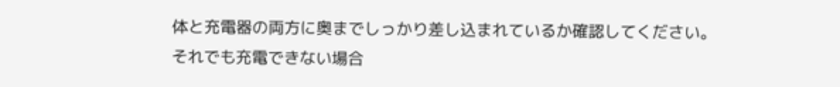体と充電器の両方に奥までしっかり差し込まれているか確認してください。
それでも充電できない場合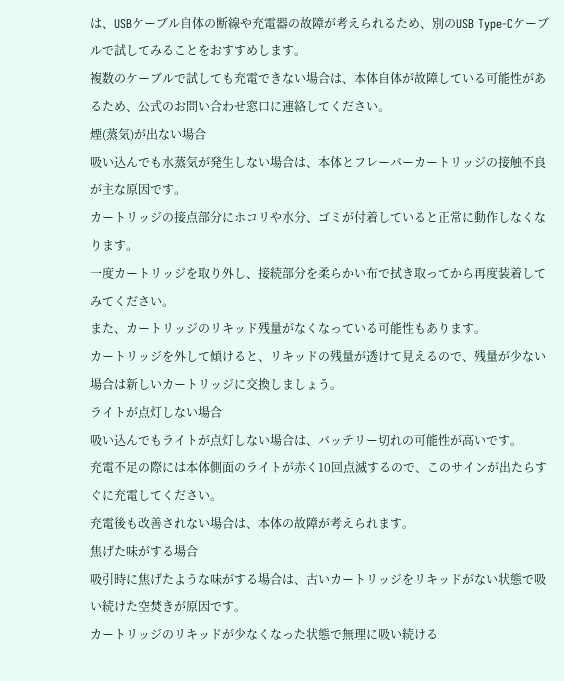は、USBケーブル自体の断線や充電器の故障が考えられるため、別のUSB Type-Cケーブルで試してみることをおすすめします。
複数のケーブルで試しても充電できない場合は、本体自体が故障している可能性があるため、公式のお問い合わせ窓口に連絡してください。
煙(蒸気)が出ない場合
吸い込んでも水蒸気が発生しない場合は、本体とフレーバーカートリッジの接触不良が主な原因です。
カートリッジの接点部分にホコリや水分、ゴミが付着していると正常に動作しなくなります。
一度カートリッジを取り外し、接続部分を柔らかい布で拭き取ってから再度装着してみてください。
また、カートリッジのリキッド残量がなくなっている可能性もあります。
カートリッジを外して傾けると、リキッドの残量が透けて見えるので、残量が少ない場合は新しいカートリッジに交換しましょう。
ライトが点灯しない場合
吸い込んでもライトが点灯しない場合は、バッテリー切れの可能性が高いです。
充電不足の際には本体側面のライトが赤く10回点滅するので、このサインが出たらすぐに充電してください。
充電後も改善されない場合は、本体の故障が考えられます。
焦げた味がする場合
吸引時に焦げたような味がする場合は、古いカートリッジをリキッドがない状態で吸い続けた空焚きが原因です。
カートリッジのリキッドが少なくなった状態で無理に吸い続ける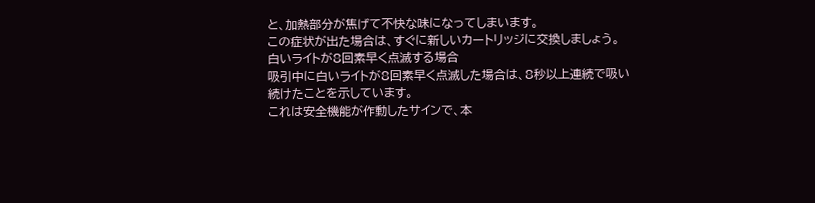と、加熱部分が焦げて不快な味になってしまいます。
この症状が出た場合は、すぐに新しいカートリッジに交換しましょう。
白いライトが8回素早く点滅する場合
吸引中に白いライトが8回素早く点滅した場合は、8秒以上連続で吸い続けたことを示しています。
これは安全機能が作動したサインで、本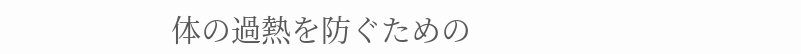体の過熱を防ぐための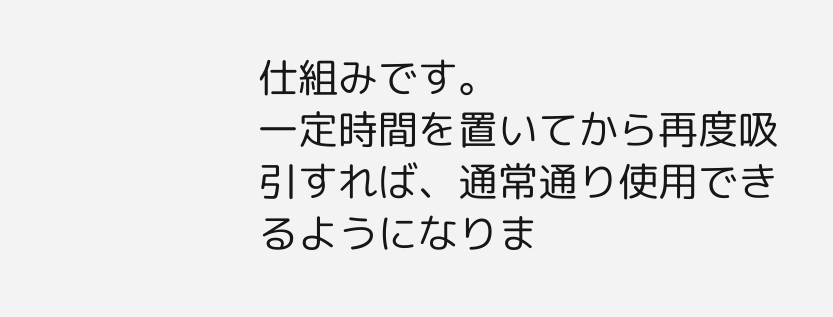仕組みです。
一定時間を置いてから再度吸引すれば、通常通り使用できるようになりま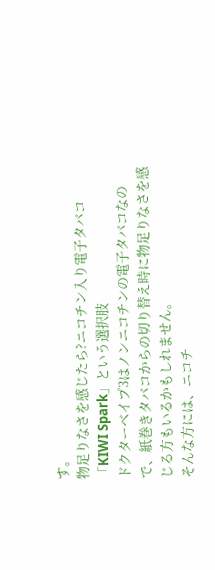す。
物足りなさを感じたら?ニコチン入り電子タバコ「KIWI Spark」という選択肢
ドクターベイプ3はノンニコチンの電子タバコなので、紙巻きタバコからの切り替え時に物足りなさを感じる方もいるかもしれません。
そんな方には、ニコチ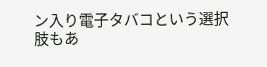ン入り電子タバコという選択肢もあ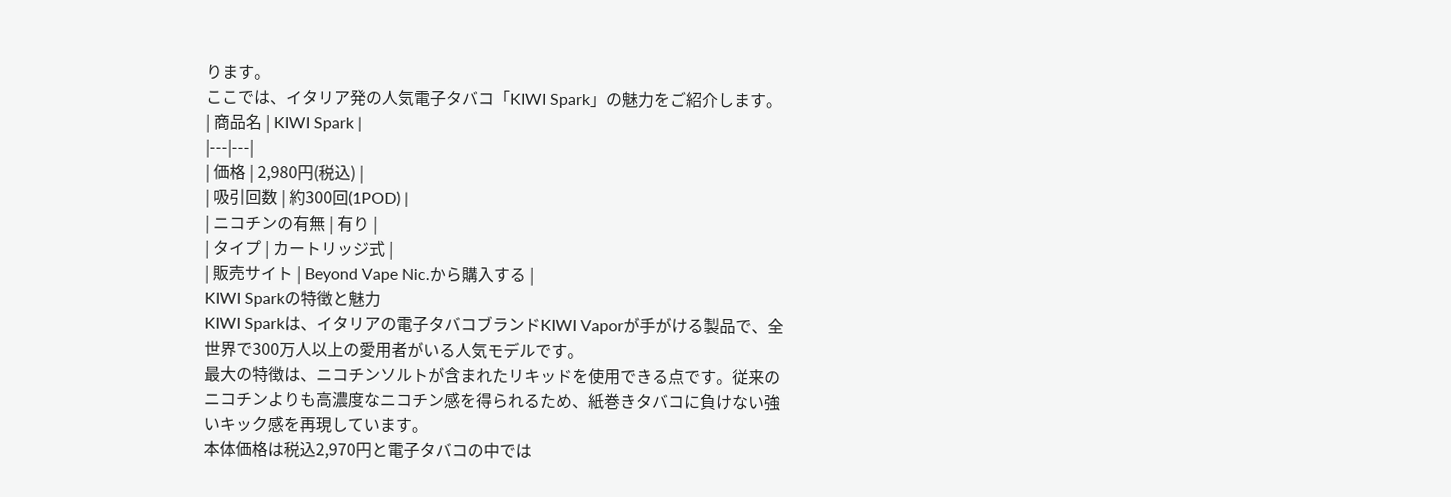ります。
ここでは、イタリア発の人気電子タバコ「KIWI Spark」の魅力をご紹介します。
| 商品名 | KIWI Spark |
|---|---|
| 価格 | 2,980円(税込) |
| 吸引回数 | 約300回(1POD) |
| ニコチンの有無 | 有り |
| タイプ | カートリッジ式 |
| 販売サイト | Beyond Vape Nic.から購入する |
KIWI Sparkの特徴と魅力
KIWI Sparkは、イタリアの電子タバコブランドKIWI Vaporが手がける製品で、全世界で300万人以上の愛用者がいる人気モデルです。
最大の特徴は、ニコチンソルトが含まれたリキッドを使用できる点です。従来のニコチンよりも高濃度なニコチン感を得られるため、紙巻きタバコに負けない強いキック感を再現しています。
本体価格は税込2,970円と電子タバコの中では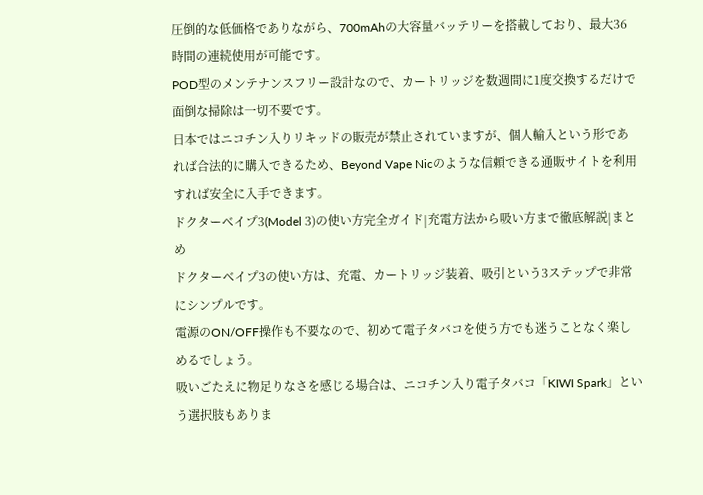圧倒的な低価格でありながら、700mAhの大容量バッテリーを搭載しており、最大36時間の連続使用が可能です。
POD型のメンテナンスフリー設計なので、カートリッジを数週間に1度交換するだけで面倒な掃除は一切不要です。
日本ではニコチン入りリキッドの販売が禁止されていますが、個人輸入という形であれば合法的に購入できるため、Beyond Vape Nicのような信頼できる通販サイトを利用すれば安全に入手できます。
ドクターベイプ3(Model 3)の使い方完全ガイド|充電方法から吸い方まで徹底解説|まとめ
ドクターベイプ3の使い方は、充電、カートリッジ装着、吸引という3ステップで非常にシンプルです。
電源のON/OFF操作も不要なので、初めて電子タバコを使う方でも迷うことなく楽しめるでしょう。
吸いごたえに物足りなさを感じる場合は、ニコチン入り電子タバコ「KIWI Spark」という選択肢もありま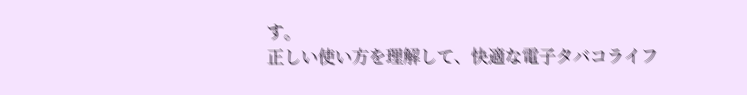す。
正しい使い方を理解して、快適な電子タバコライフ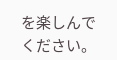を楽しんでください。